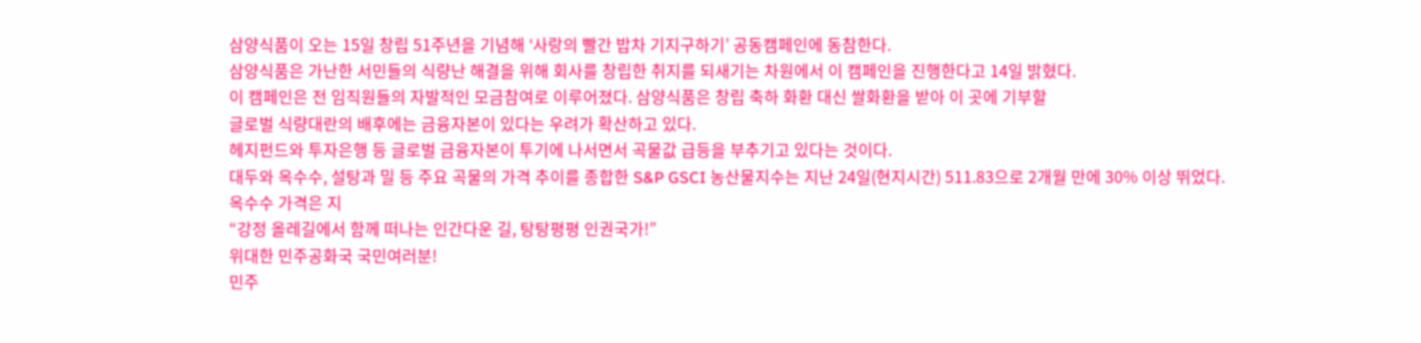삼양식품이 오는 15일 창립 51주년을 기념해 ‘사랑의 빨간 밥차 기지구하기’ 공동캠페인에 동참한다.
삼양식품은 가난한 서민들의 식량난 해결을 위해 회사를 창립한 취지를 되새기는 차원에서 이 캠페인을 진행한다고 14일 밝혔다.
이 캠페인은 전 임직원들의 자발적인 모금참여로 이루어졌다. 삼양식품은 창립 축하 화환 대신 쌀화환을 받아 이 곳에 기부할
글로벌 식량대란의 배후에는 금융자본이 있다는 우려가 확산하고 있다.
헤지펀드와 투자은행 등 글로벌 금융자본이 투기에 나서면서 곡물값 급등을 부추기고 있다는 것이다.
대두와 옥수수, 설탕과 밀 등 주요 곡물의 가격 추이를 종합한 S&P GSCI 농산물지수는 지난 24일(현지시간) 511.83으로 2개월 만에 30% 이상 뛰었다.
옥수수 가격은 지
“강정 올레길에서 함께 떠나는 인간다운 길, 탕탕평평 인권국가!”
위대한 민주공화국 국민여러분!
민주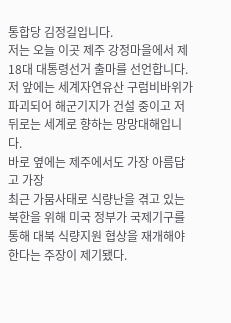통합당 김정길입니다.
저는 오늘 이곳 제주 강정마을에서 제 18대 대통령선거 출마를 선언합니다.
저 앞에는 세계자연유산 구럼비바위가 파괴되어 해군기지가 건설 중이고 저 뒤로는 세계로 향하는 망망대해입니다.
바로 옆에는 제주에서도 가장 아름답고 가장
최근 가뭄사태로 식량난을 겪고 있는 북한을 위해 미국 정부가 국제기구를 통해 대북 식량지원 협상을 재개해야 한다는 주장이 제기됐다.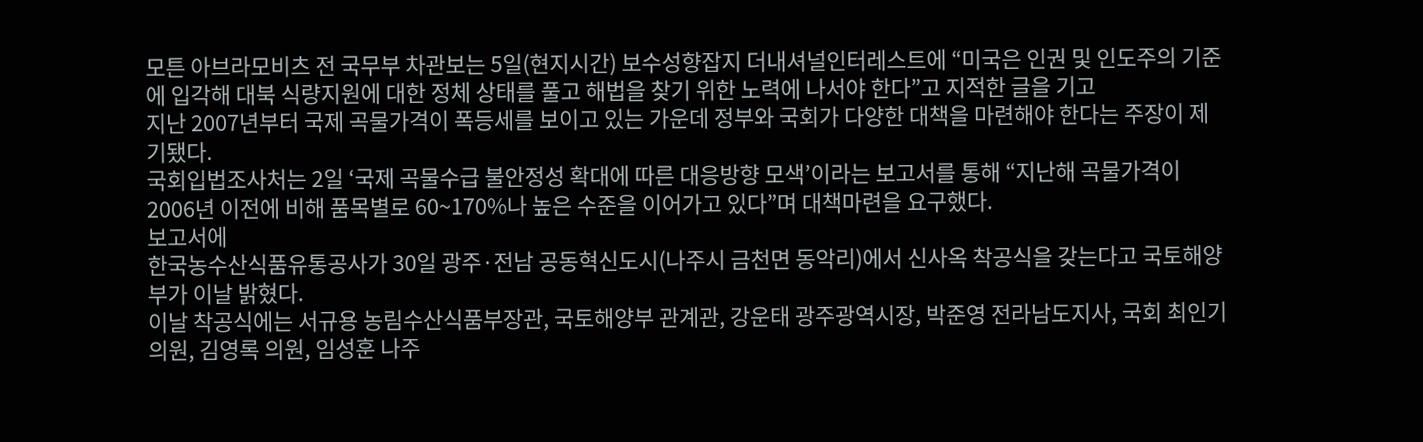모튼 아브라모비츠 전 국무부 차관보는 5일(현지시간) 보수성향잡지 더내셔널인터레스트에 “미국은 인권 및 인도주의 기준에 입각해 대북 식량지원에 대한 정체 상태를 풀고 해법을 찾기 위한 노력에 나서야 한다”고 지적한 글을 기고
지난 2007년부터 국제 곡물가격이 폭등세를 보이고 있는 가운데 정부와 국회가 다양한 대책을 마련해야 한다는 주장이 제기됐다.
국회입법조사처는 2일 ‘국제 곡물수급 불안정성 확대에 따른 대응방향 모색’이라는 보고서를 통해 “지난해 곡물가격이 2006년 이전에 비해 품목별로 60~170%나 높은 수준을 이어가고 있다”며 대책마련을 요구했다.
보고서에
한국농수산식품유통공사가 30일 광주·전남 공동혁신도시(나주시 금천면 동악리)에서 신사옥 착공식을 갖는다고 국토해양부가 이날 밝혔다.
이날 착공식에는 서규용 농림수산식품부장관, 국토해양부 관계관, 강운태 광주광역시장, 박준영 전라남도지사, 국회 최인기 의원, 김영록 의원, 임성훈 나주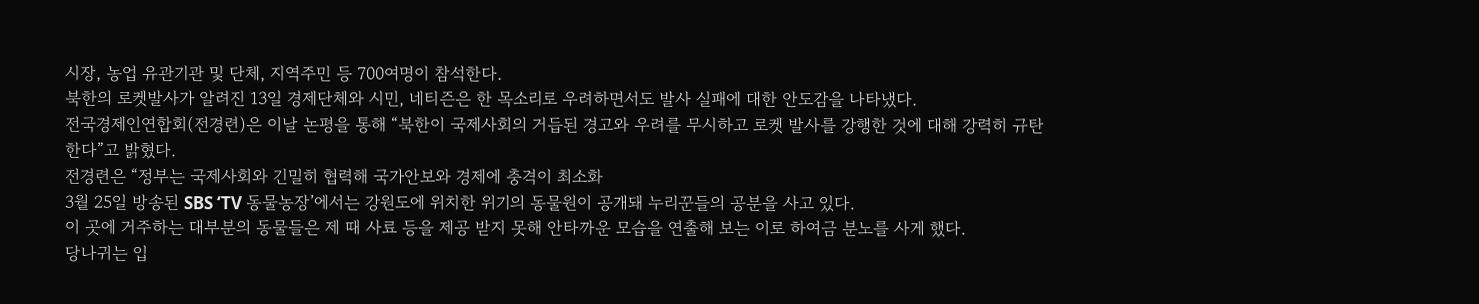시장, 농업 유관기관 및 단체, 지역주민 등 700여명이 참석한다.
북한의 로켓발사가 알려진 13일 경제단체와 시민, 네티즌은 한 목소리로 우려하면서도 발사 실패에 대한 안도감을 나타냈다.
전국경제인연합회(전경련)은 이날 논평을 통해 “북한이 국제사회의 거듭된 경고와 우려를 무시하고 로켓 발사를 강행한 것에 대해 강력히 규탄한다”고 밝혔다.
전경련은 “정부는 국제사회와 긴밀히 협력해 국가안보와 경제에 충격이 최소화
3월 25일 방송된 SBS ‘TV 동물농장’에서는 강원도에 위치한 위기의 동물원이 공개돼 누리꾼들의 공분을 사고 있다.
이 곳에 거주하는 대부분의 동물들은 제 때 사료 등을 제공 받지 못해 안타까운 모습을 연출해 보는 이로 하여금 분노를 사게 했다.
당나귀는 입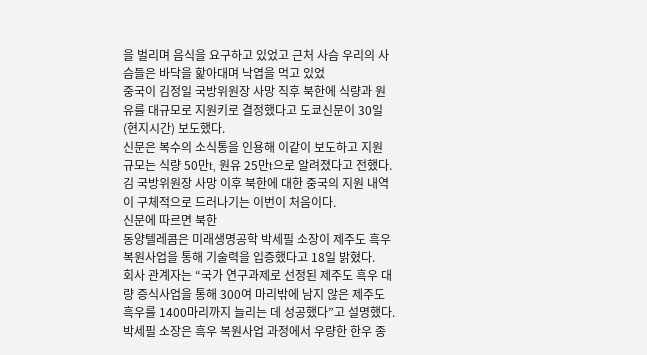을 벌리며 음식을 요구하고 있었고 근처 사슴 우리의 사슴들은 바닥을 핥아대며 낙엽을 먹고 있었
중국이 김정일 국방위원장 사망 직후 북한에 식량과 원유를 대규모로 지원키로 결정했다고 도쿄신문이 30일(현지시간) 보도했다.
신문은 복수의 소식통을 인용해 이같이 보도하고 지원 규모는 식량 50만t, 원유 25만t으로 알려졌다고 전했다.
김 국방위원장 사망 이후 북한에 대한 중국의 지원 내역이 구체적으로 드러나기는 이번이 처음이다.
신문에 따르면 북한
동양텔레콤은 미래생명공학 박세필 소장이 제주도 흑우 복원사업을 통해 기술력을 입증했다고 18일 밝혔다.
회사 관계자는 “국가 연구과제로 선정된 제주도 흑우 대량 증식사업을 통해 300여 마리밖에 남지 않은 제주도 흑우를 1400마리까지 늘리는 데 성공했다”고 설명했다.
박세필 소장은 흑우 복원사업 과정에서 우량한 한우 종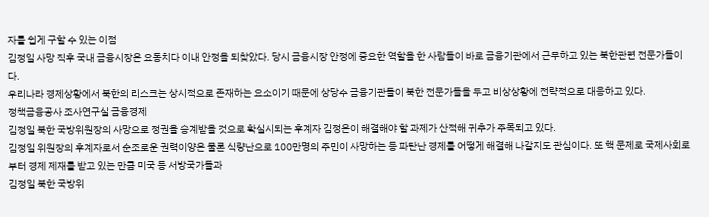자를 쉽게 구할 수 있는 이점
김정일 사망 직후 국내 금융시장은 요동치다 이내 안정을 되찾았다. 당시 금융시장 안정에 중요한 역할을 한 사람들이 바로 금융기관에서 근무하고 있는 북한관련 전문가들이다.
우리나라 경제상황에서 북한의 리스크는 상시적으로 존재하는 요소이기 때문에 상당수 금융기관들이 북한 전문가들을 두고 비상상황에 전략적으로 대응하고 있다.
정책금융공사 조사연구실 금융경제
김정일 북한 국방위원장의 사망으로 정권을 승계받을 것으로 확실시되는 후계자 김정은이 해결해야 할 과제가 산적해 귀추가 주목되고 있다.
김정일 위원장의 후계자로서 순조로운 권력이양은 물론 식량난으로 100만명의 주민이 사망하는 등 파탄난 경제를 어떻게 해결해 나갈지도 관심이다. 또 핵 문제로 국제사회로 부터 경제 제재를 받고 있는 만큼 미국 등 서방국가들과
김정일 북한 국방위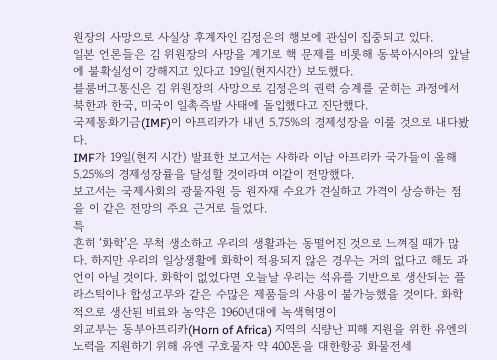원장의 사망으로 사실상 후계자인 김정은의 행보에 관심이 집중되고 있다.
일본 언론들은 김 위원장의 사망을 계기로 핵 문제를 비롯해 동북아시아의 앞날에 불확실성이 강해지고 있다고 19일(현지시간) 보도했다.
블룸버그통신은 김 위원장의 사망으로 김정은의 권력 승계를 굳히는 과정에서 북한과 한국, 미국이 일촉즉발 사태에 돌입했다고 진단했다.
국제통화기금(IMF)이 아프리카가 내년 5.75%의 경제성장을 이룰 것으로 내다봤다.
IMF가 19일(현지 시간) 발표한 보고서는 사하라 이남 아프리카 국가들이 올해 5.25%의 경제성장률을 달성할 것이라며 이같이 전망했다.
보고서는 국제사회의 광물자원 등 원자재 수요가 견실하고 가격이 상승하는 점을 이 같은 전망의 주요 근거로 들었다.
특
흔히 ‘화학’은 무척 생소하고 우리의 생활과는 동떨어진 것으로 느껴질 때가 많다. 하지만 우리의 일상생활에 화학이 적용되지 않은 경우는 거의 없다고 해도 과언이 아닐 것이다. 화학이 없었다면 오늘날 우리는 석유를 기반으로 생산되는 플라스틱이나 합성고무와 같은 수많은 제품들의 사용이 불가능했을 것이다. 화학적으로 생산된 비료와 농약은 1960년대에 녹색혁명이
외교부는 동부아프리카(Horn of Africa) 지역의 식량난 피해 지원을 위한 유엔의 노력을 지원하기 위해 유엔 구호물자 약 400톤을 대한항공 화물전세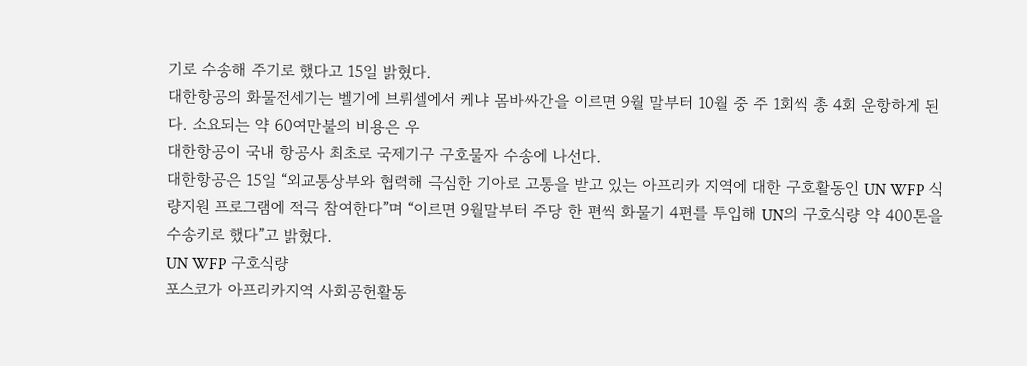기로 수송해 주기로 했다고 15일 밝혔다.
대한항공의 화물전세기는 벨기에 브뤼셀에서 케냐 몸바싸간을 이르면 9월 말부터 10월 중 주 1회씩 총 4회 운항하게 된다. 소요되는 약 60여만불의 비용은 우
대한항공이 국내 항공사 최초로 국제기구 구호물자 수송에 나선다.
대한항공은 15일 “외교통상부와 협력해 극심한 기아로 고통을 받고 있는 아프리카 지역에 대한 구호활동인 UN WFP 식량지원 프로그램에 적극 참여한다”며 “이르면 9월말부터 주당 한 편씩 화물기 4편를 투입해 UN의 구호식량 약 400톤을 수송키로 했다”고 밝혔다.
UN WFP 구호식량
포스코가 아프리카지역 사회공헌활동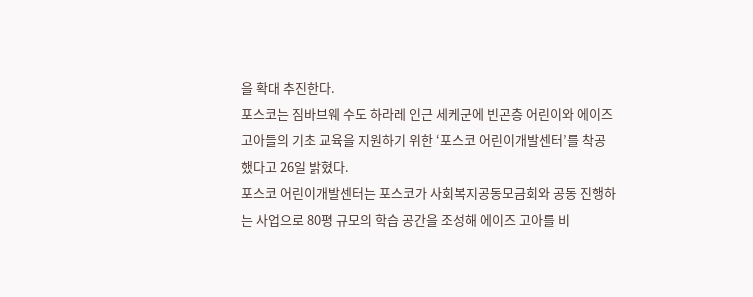을 확대 추진한다.
포스코는 짐바브웨 수도 하라레 인근 세케군에 빈곤층 어린이와 에이즈 고아들의 기초 교육을 지원하기 위한 ‘포스코 어린이개발센터’를 착공했다고 26일 밝혔다.
포스코 어린이개발센터는 포스코가 사회복지공동모금회와 공동 진행하는 사업으로 80평 규모의 학습 공간을 조성해 에이즈 고아를 비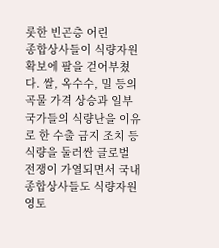롯한 빈곤층 어린
종합상사들이 식량자원 확보에 팔을 걷어부쳤다. 쌀, 옥수수, 밀 등의 곡물 가격 상승과 일부 국가들의 식량난을 이유로 한 수출 금지 조치 등 식량을 둘러싼 글로벌 전쟁이 가열되면서 국내 종합상사들도 식량자원 영토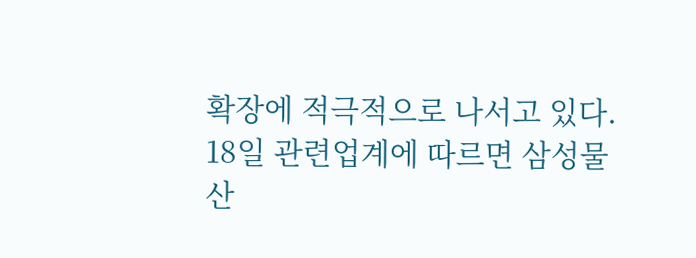확장에 적극적으로 나서고 있다.
18일 관련업계에 따르면 삼성물산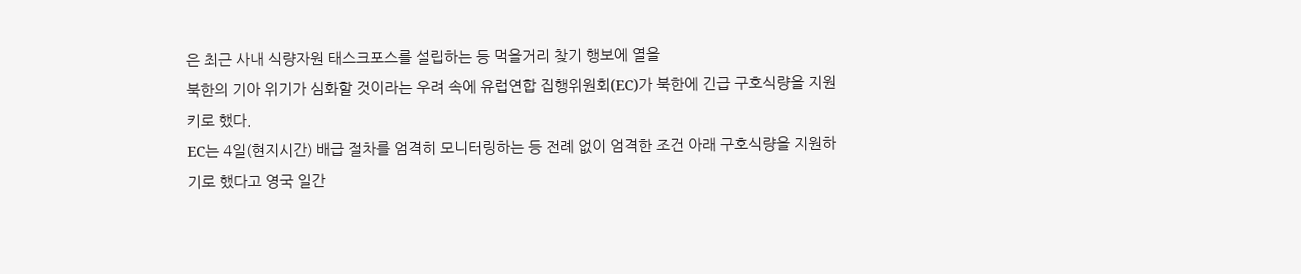은 최근 사내 식량자원 태스크포스를 설립하는 등 먹을거리 찾기 행보에 열을
북한의 기아 위기가 심화할 것이라는 우려 속에 유럽연합 집행위원회(EC)가 북한에 긴급 구호식량을 지원키로 했다.
EC는 4일(현지시간) 배급 절차를 엄격히 모니터링하는 등 전례 없이 엄격한 조건 아래 구호식량을 지원하기로 했다고 영국 일간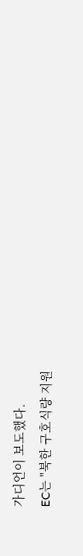가디언이 보도했다.
EC는 "북한 구호식량 지원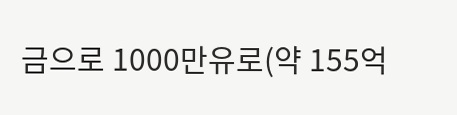금으로 1000만유로(약 155억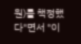원)를 책정했다"면서 "이